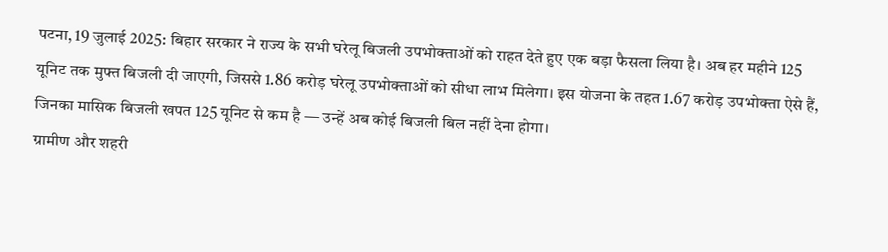पटना, 19 जुलाई 2025: बिहार सरकार ने राज्य के सभी घरेलू बिजली उपभोक्ताओं को राहत देते हुए एक बड़ा फैसला लिया है। अब हर महीने 125 यूनिट तक मुफ्त बिजली दी जाएगी, जिससे 1.86 करोड़ घरेलू उपभोक्ताओं को सीधा लाभ मिलेगा। इस योजना के तहत 1.67 करोड़ उपभोक्ता ऐसे हैं, जिनका मासिक बिजली खपत 125 यूनिट से कम है — उन्हें अब कोई बिजली बिल नहीं देना होगा।
ग्रामीण और शहरी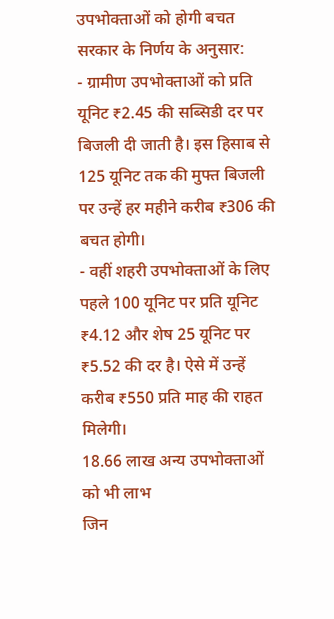उपभोक्ताओं को होगी बचत
सरकार के निर्णय के अनुसार:
- ग्रामीण उपभोक्ताओं को प्रति यूनिट ₹2.45 की सब्सिडी दर पर बिजली दी जाती है। इस हिसाब से 125 यूनिट तक की मुफ्त बिजली पर उन्हें हर महीने करीब ₹306 की बचत होगी।
- वहीं शहरी उपभोक्ताओं के लिए पहले 100 यूनिट पर प्रति यूनिट ₹4.12 और शेष 25 यूनिट पर ₹5.52 की दर है। ऐसे में उन्हें करीब ₹550 प्रति माह की राहत मिलेगी।
18.66 लाख अन्य उपभोक्ताओं को भी लाभ
जिन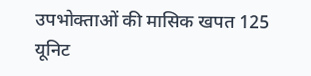उपभोक्ताओं की मासिक खपत 125 यूनिट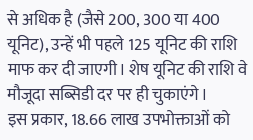से अधिक है (जैसे 200, 300 या 400 यूनिट), उन्हें भी पहले 125 यूनिट की राशि माफ कर दी जाएगी। शेष यूनिट की राशि वे मौजूदा सब्सिडी दर पर ही चुकाएंगे।
इस प्रकार, 18.66 लाख उपभोक्ताओं को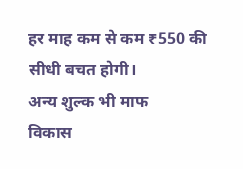हर माह कम से कम ₹550 की सीधी बचत होगी।
अन्य शुल्क भी माफ
विकास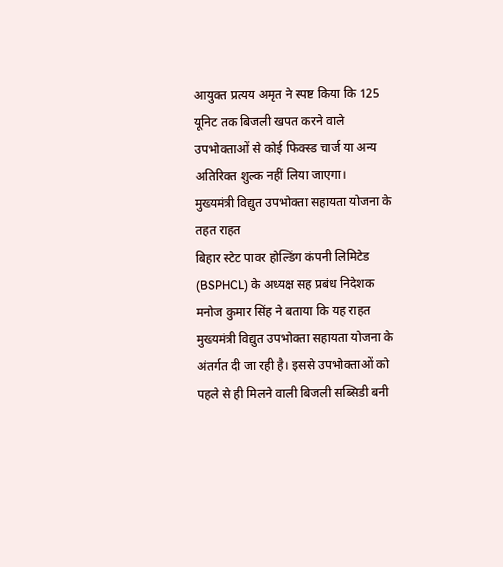आयुक्त प्रत्यय अमृत ने स्पष्ट किया कि 125 यूनिट तक बिजली खपत करने वाले उपभोक्ताओं से कोई फिक्स्ड चार्ज या अन्य अतिरिक्त शुल्क नहीं लिया जाएगा।
मुख्यमंत्री विद्युत उपभोक्ता सहायता योजना के तहत राहत
बिहार स्टेट पावर होल्डिंग कंपनी लिमिटेड (BSPHCL) के अध्यक्ष सह प्रबंध निदेशक मनोज कुमार सिंह ने बताया कि यह राहत मुख्यमंत्री विद्युत उपभोक्ता सहायता योजना के अंतर्गत दी जा रही है। इससे उपभोक्ताओं को पहले से ही मिलने वाली बिजली सब्सिडी बनी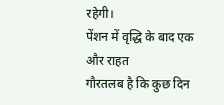रहेगी।
पेंशन में वृद्धि के बाद एक और राहत
गौरतलब है कि कुछ दिन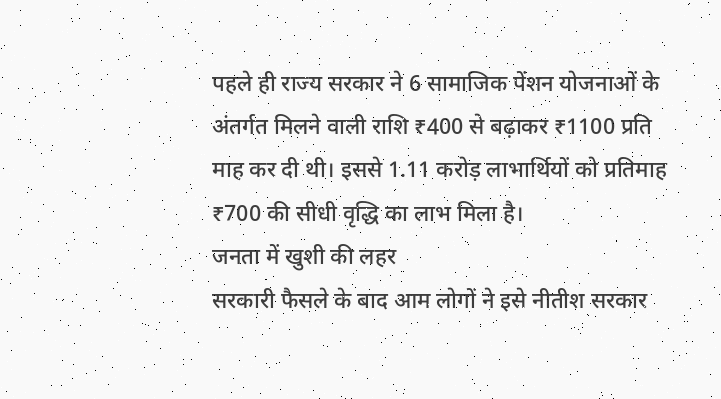पहले ही राज्य सरकार ने 6 सामाजिक पेंशन योजनाओं के अंतर्गत मिलने वाली राशि ₹400 से बढ़ाकर ₹1100 प्रति माह कर दी थी। इससे 1.11 करोड़ लाभार्थियों को प्रतिमाह ₹700 की सीधी वृद्धि का लाभ मिला है।
जनता में खुशी की लहर
सरकारी फैसले के बाद आम लोगों ने इसे नीतीश सरकार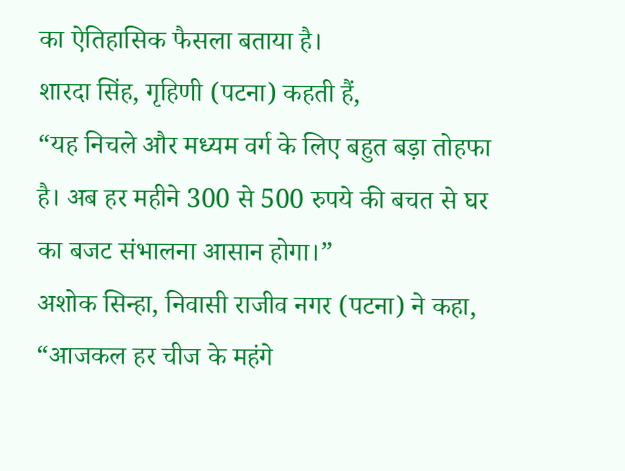का ऐतिहासिक फैसला बताया है।
शारदा सिंह, गृहिणी (पटना) कहती हैं,
“यह निचले और मध्यम वर्ग के लिए बहुत बड़ा तोहफा है। अब हर महीने 300 से 500 रुपये की बचत से घर का बजट संभालना आसान होगा।”
अशोक सिन्हा, निवासी राजीव नगर (पटना) ने कहा,
“आजकल हर चीज के महंगे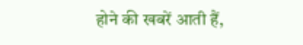होने की खबरें आती हैं,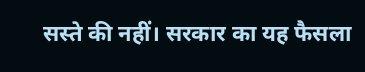सस्ते की नहीं। सरकार का यह फैसला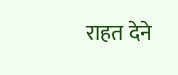राहत देने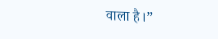वाला है।”